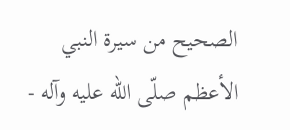الصحيح من سيرة النبي الأعظم صلّى الله عليه وآله -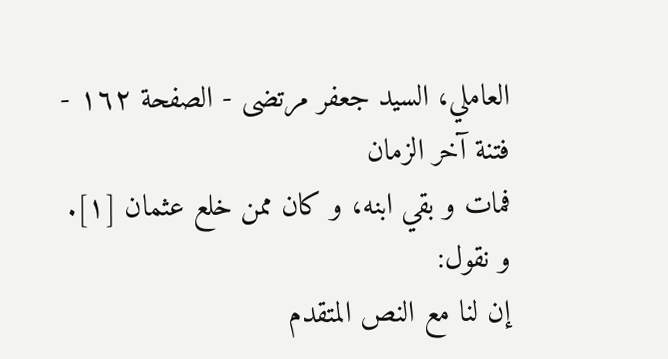العاملي، السيد جعفر مرتضى - الصفحة ١٦٢ - فتنة آخر الزمان
فمات و بقي ابنه، و كان ممن خلع عثمان [١].
و نقول:
إن لنا مع النص المتقدم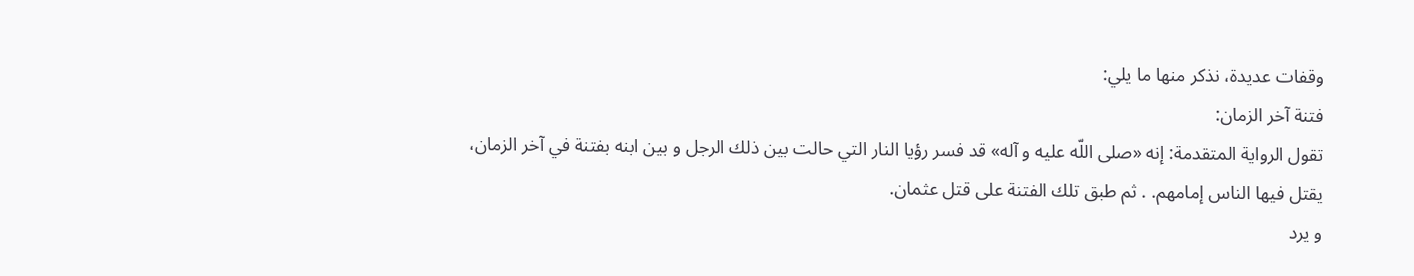وقفات عديدة، نذكر منها ما يلي:
فتنة آخر الزمان:
تقول الرواية المتقدمة: إنه «صلى اللّه عليه و آله» قد فسر رؤيا النار التي حالت بين ذلك الرجل و بين ابنه بفتنة في آخر الزمان، يقتل فيها الناس إمامهم. . ثم طبق تلك الفتنة على قتل عثمان.
و يرد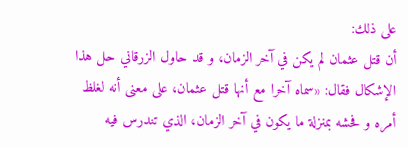على ذلك:
أن قتل عثمان لم يكن في آخر الزمان، و قد حاول الزرقاني حل هذا الإشكال فقال: «سماه آخرا مع أنها قتل عثمان، على معنى أنه لغلظ أمره و فحشه بمنزلة ما يكون في آخر الزمان، الذي تندرس فيه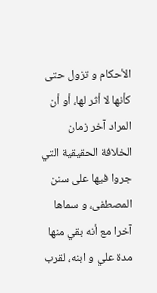الأحكام و تزول حتى كأنها لا أثر لها، أو أن المراد آخر زمان الخلافة الحقيقية التي جروا فيها على سنن المصطفى، و سماها آخرا مع أنه بقي منها مدة علي و ابنه، لقرب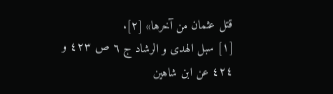قتل عثمان من آخرها» [٢].
[١] سبل الهدى و الرشاد ج ٦ ص ٤٢٣ و ٤٢٤ عن ابن شاهين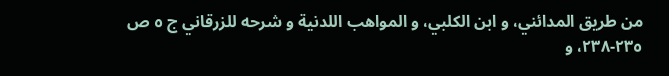من طريق المدائني، و ابن الكلبي، و المواهب اللدنية و شرحه للزرقاني ج ٥ ص ٢٣٥-٢٣٨، و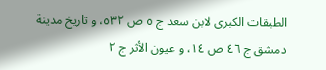الطبقات الكبرى لابن سعد ج ٥ ص ٥٣٢، و تاريخ مدينة دمشق ج ٤٦ ص ١٤، و عيون الأثر ج ٢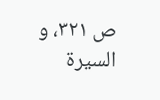ص ٣٢١، و السيرة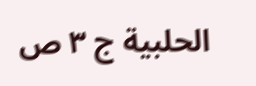الحلبية ج ٣ ص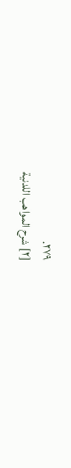٢٧٩.
[٢] شرح المواهب اللدنية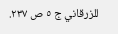للزرقاني ج ٥ ص ٢٣٧.